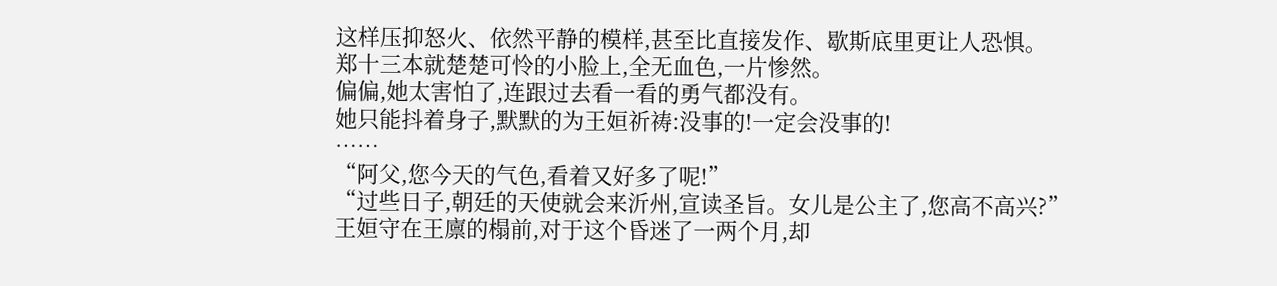这样压抑怒火、依然平静的模样,甚至比直接发作、歇斯底里更让人恐惧。
郑十三本就楚楚可怜的小脸上,全无血色,一片惨然。
偏偏,她太害怕了,连跟过去看一看的勇气都没有。
她只能抖着身子,默默的为王姮祈祷:没事的!一定会没事的!
……
“阿父,您今天的气色,看着又好多了呢!”
“过些日子,朝廷的天使就会来沂州,宣读圣旨。女儿是公主了,您高不高兴?”
王姮守在王廪的榻前,对于这个昏迷了一两个月,却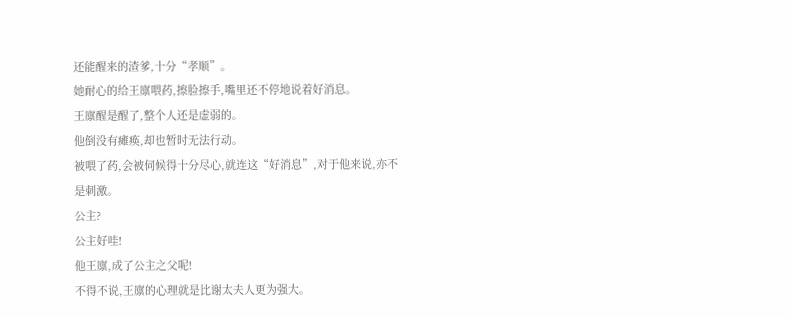还能醒来的渣爹,十分“孝顺”。
她耐心的给王廪喂药,擦脸擦手,嘴里还不停地说着好消息。
王廪醒是醒了,整个人还是虚弱的。
他倒没有瘫痪,却也暂时无法行动。
被喂了药,会被伺候得十分尽心,就连这“好消息”,对于他来说,亦不是刺激。
公主?
公主好哇!
他王廪,成了公主之父呢!
不得不说,王廪的心理就是比谢太夫人更为强大。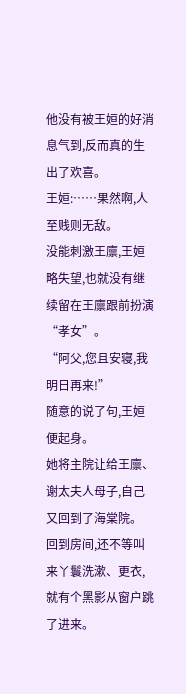他没有被王姮的好消息气到,反而真的生出了欢喜。
王姮:……果然啊,人至贱则无敌。
没能刺激王廪,王姮略失望,也就没有继续留在王廪跟前扮演“孝女”。
“阿父,您且安寝,我明日再来!”
随意的说了句,王姮便起身。
她将主院让给王廪、谢太夫人母子,自己又回到了海棠院。
回到房间,还不等叫来丫鬟洗漱、更衣,就有个黑影从窗户跳了进来。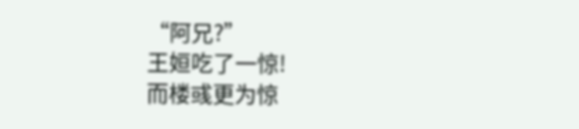“阿兄?”
王姮吃了一惊!
而楼彧更为惊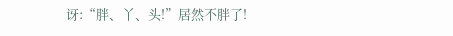讶:“胖、丫、头!”居然不胖了!